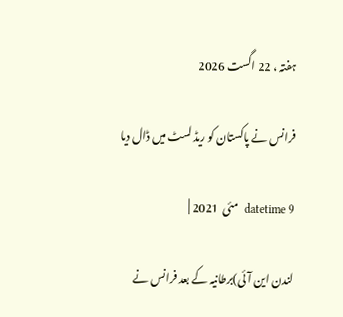ہفتہ ، 22 اگست 2026

فرانس نے پاکستان کو ریڈ لسٹ میں ڈال دیا

datetime 9  مئی  2021 |

لندن این آئی)برطانیہ کے بعد فرانس نے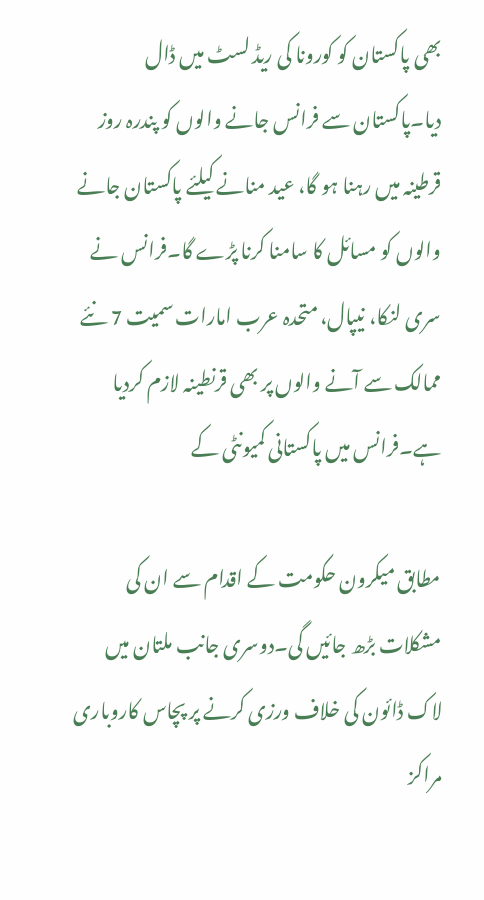بھی پاکستان کو کورونا کی ریڈ لسٹ میں ڈال دیا۔پاکستان سے فرانس جانے والوں کو پندرہ روز قرطینہ میں رہنا ہو گا، عید منانے کیلئے پاکستان جانے والوں کو مسائل کا سامنا کرنا پڑے گا۔فرانس نے سری لنکا، نیپال، متحدہ عرب امارات سمیت 7 نئے ممالک سے آنے والوں پر بھی قرنطینہ لازم کردیا ہے۔فرانس میں پاکستانی کمیونٹی کے

مطابق میکرون حکومت کے اقدام سے ان کی مشکلات بڑھ جائیں گی۔دوسری جانب ملتان میں لاک ڈائون کی خلاف ورزی کرنے پر پچاس کاروباری مراکز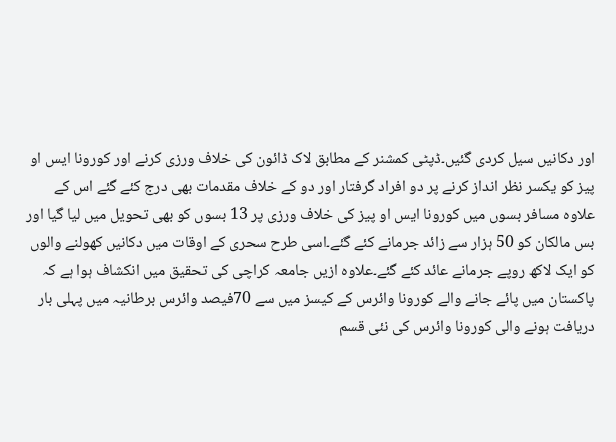اور دکانیں سیل کردی گئیں۔ڈپٹی کمشنر کے مطابق لاک ڈائون کی خلاف ورزی کرنے اور کورونا ایس او پیز کو یکسر نظر انداز کرنے پر دو افراد گرفتار اور دو کے خلاف مقدمات بھی درج کئے گئے اس کے علاوہ مسافر بسوں میں کورونا ایس او پیز کی خلاف ورزی پر 13 بسوں کو بھی تحویل میں لیا گیا اور بس مالکان کو 50 ہزار سے زائد جرمانے کئے گئے۔اسی طرح سحری کے اوقات میں دکانیں کھولنے والوں کو ایک لاکھ روپے جرمانے عائد کئے گئے۔علاوہ ازیں جامعہ کراچی کی تحقیق میں انکشاف ہوا ہے کہ پاکستان میں پائے جانے والے کورونا وائرس کے کیسز میں سے 70فیصد وائرس برطانیہ میں پہلی بار دریافت ہونے والی کورونا وائرس کی نئی قسم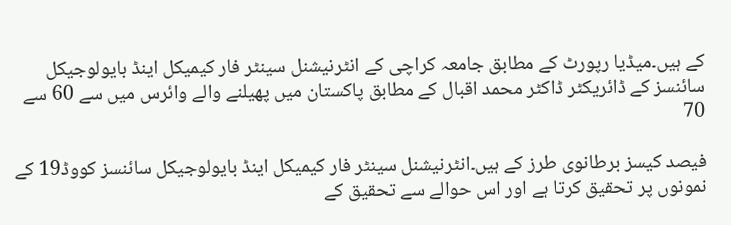کے ہیں۔میڈیا رپورٹ کے مطابق جامعہ کراچی کے انٹرنیشنل سینٹر فار کیمیکل اینڈ بایولوجیکل سائنسز کے ڈائریکٹر ڈاکٹر محمد اقبال کے مطابق پاکستان میں پھیلنے والے وائرس میں سے 60 سے 70

فیصد کیسز برطانوی طرز کے ہیں۔انٹرنیشنل سینٹر فار کیمیکل اینڈ بایولوجیکل سائنسز کووڈ19 کے نمونوں پر تحقیق کرتا ہے اور اس حوالے سے تحقیق کے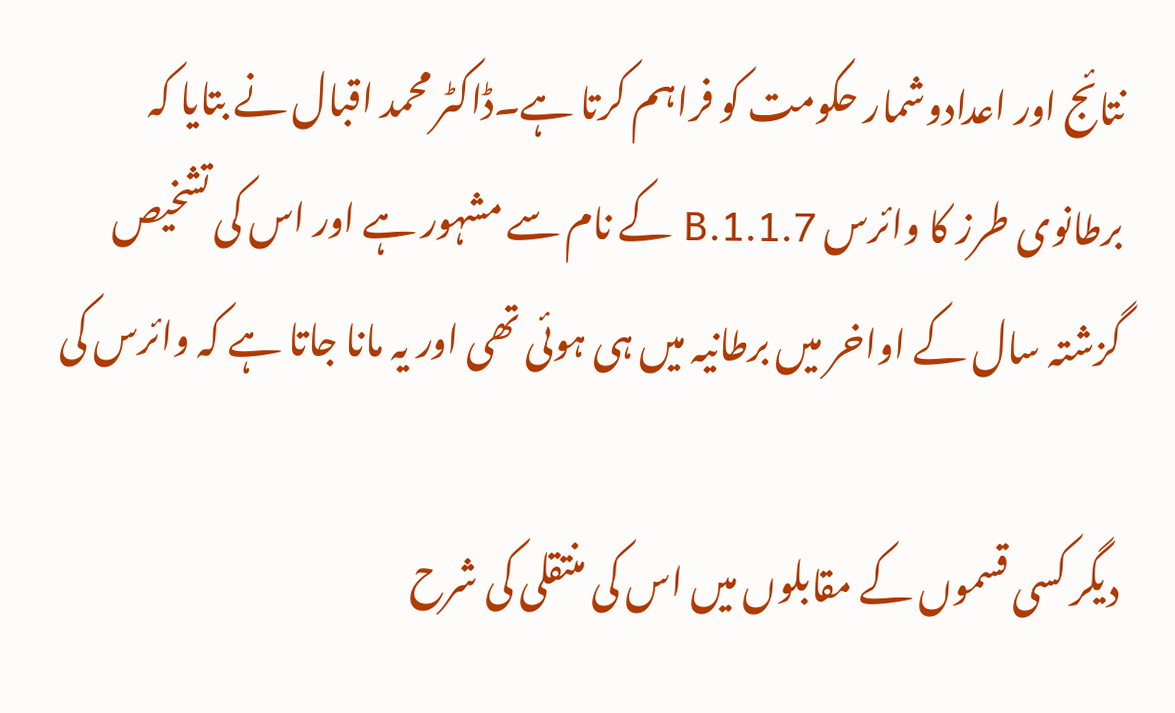نتائج اور اعدادوشمار حکومت کو فراہم کرتا ہے۔ڈاکٹر محمد اقبال نے بتایا کہ برطانوی طرز کا وائرس B.1.1.7 کے نام سے مشہور ہے اور اس کی تشخیص گزشتہ سال کے اواخر میں برطانیہ میں ہی ہوئی تھی اور یہ مانا جاتا ہے کہ وائرس کی

دیگر کسی قسموں کے مقابلوں میں اس کی منتقلی کی شرح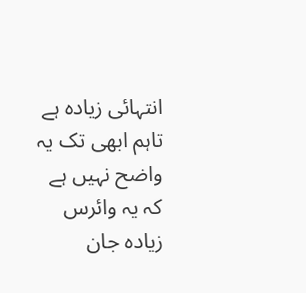انتہائی زیادہ ہے تاہم ابھی تک یہ واضح نہیں ہے کہ یہ وائرس زیادہ جان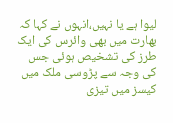لیوا ہے یا نہیں،انہوں نے کہا کہ بھارت میں بھی وائرس کی ایک طرز کی تشخیص ہوئی جس کی وجہ سے پڑوسی ملک میں کیسز میں تیزی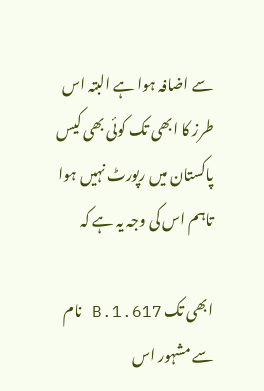سے اضافہ ہوا ہے البتہ اس طرز کا ابھی تک کوئی بھی کیس پاکستان میں رپورٹ نہیں ہوا تاہم اس کی وجہ یہ ہے کہ

ابھی تک B.1.617 نام سے مشہور اس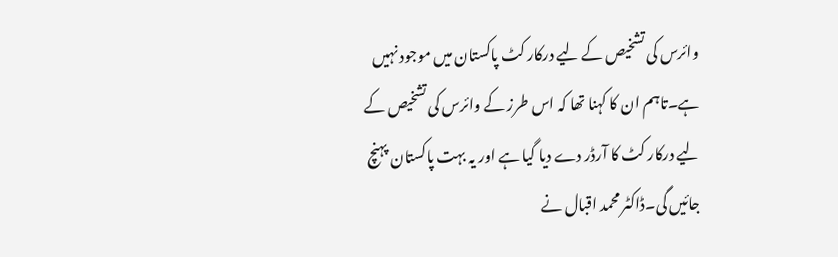وائرس کی تشخیص کے لیے درکار کٹ پاکستان میں موجود نہیں ہے۔تاہم ان کا کہنا تھا کہ اس طرز کے وائرس کی تشخیص کے لیے درکار کٹ کا آرڈر دے دیا گیا ہے اور یہ بہت پاکستان پہنچ جائیں گی۔ڈاکٹر محمد اقبال نے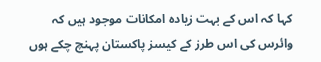کہا کہ اس کے بہت زیادہ امکانات موجود ہیں کہ وائرس کی اس طرز کے کیسز پاکستان پہنچ چکے ہوں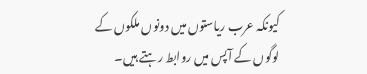کیونکہ عرب ریاستوں میں دونوں ملکوں کے لوگوں کے آپس میں روابط رہتے ہیں۔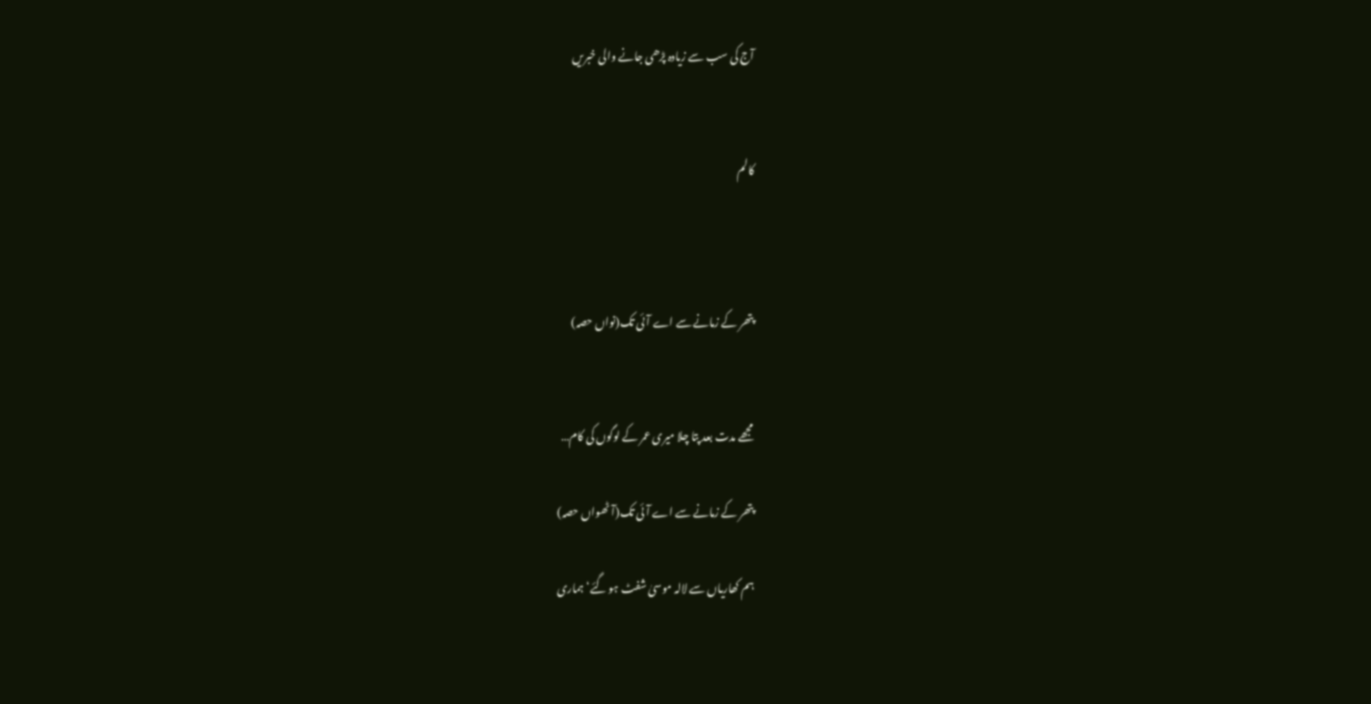آج کی سب سے زیادہ پڑھی جانے والی خبریں


کالم



پتھر کے زمانے سے اے آئی تک(نواں حصہ)


مجھے مدت بعد پتا چلا میری عمر کے لوگوں کی کام…

پتھر کے زمانے سے اے آئی تک(آٹھواں حصہ)

ہم کھاریاں سے لالہ موسیٰ شفٹ ہو گئے‘ ہماری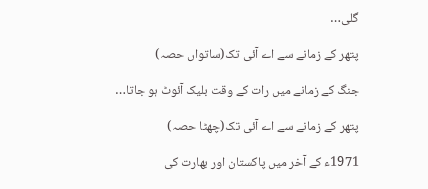گلی…

پتھر کے زمانے سے اے آئی تک(ساتواں حصہ)

جنگ کے زمانے میں رات کے وقت بلیک آئوٹ ہو جاتا…

پتھر کے زمانے سے اے آئی تک(چھٹا حصہ)

1971ء کے آخر میں پاکستان اور بھارت کی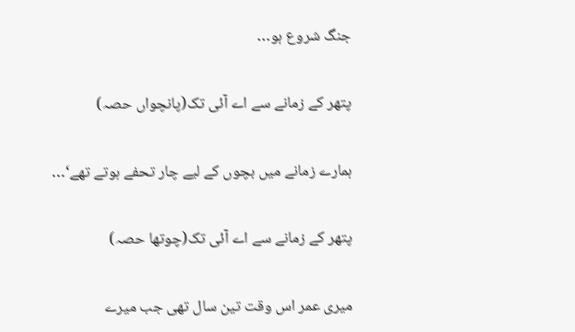جنگ شروع ہو…

پتھر کے زمانے سے اے آئی تک(پانچواں حصہ)

ہمارے زمانے میں بچوں کے لیے چار تحفے ہوتے تھے‘…

پتھر کے زمانے سے اے آئی تک(چوتھا حصہ)

میری عمر اس وقت تین سال تھی جب میرے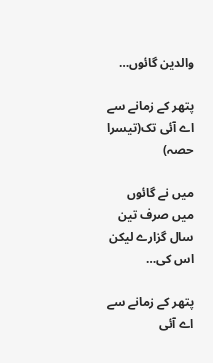والدین گائوں…

پتھر کے زمانے سے اے آئی تک(تیسرا حصہ)

میں نے گائوں میں صرف تین سال گزارے لیکن اس کی…

پتھر کے زمانے سے اے آئی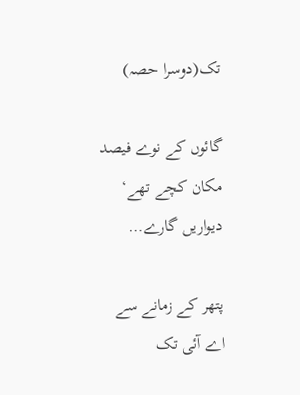تک(دوسرا حصہ)

گائوں کے نوے فیصد مکان کچے تھے‘ دیواریں گارے…

پتھر کے زمانے سے اے آئی تک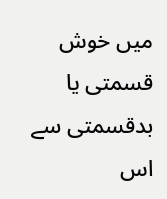میں خوش قسمتی یا بدقسمتی سے اس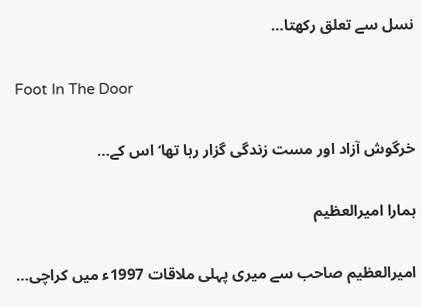نسل سے تعلق رکھتا…

Foot In The Door

خرگوش آزاد اور مست زندگی گزار رہا تھا‘ اس کے…

ہمارا امیرالعظیم

امیرالعظیم صاحب سے میری پہلی ملاقات 1997ء میں کراچی…